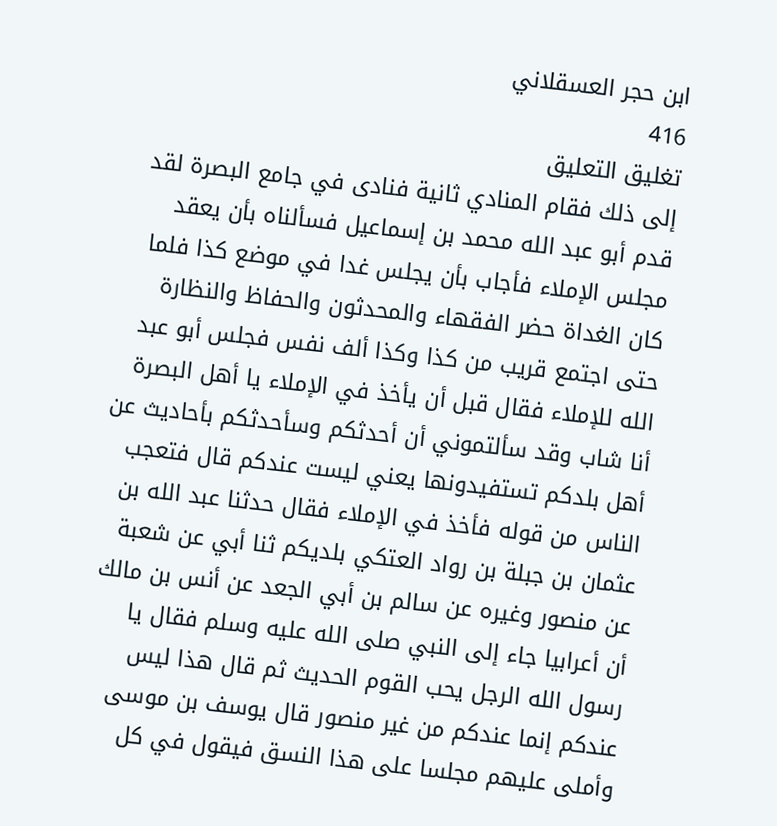ابن حجر العسقلاني
416
تغليق التعليق
إلى ذلك فقام المنادي ثانية فنادى في جامع البصرة لقد قدم أبو عبد الله محمد بن إسماعيل فسألناه بأن يعقد مجلس الإملاء فأجاب بأن يجلس غدا في موضع كذا فلما كان الغداة حضر الفقهاء والمحدثون والحفاظ والنظارة حتى اجتمع قريب من كذا وكذا ألف نفس فجلس أبو عبد الله للإملاء فقال قبل أن يأخذ في الإملاء يا أهل البصرة أنا شاب وقد سألتموني أن أحدثكم وسأحدثكم بأحاديث عن أهل بلدكم تستفيدونها يعني ليست عندكم قال فتعجب الناس من قوله فأخذ في الإملاء فقال حدثنا عبد الله بن عثمان بن جبلة بن رواد العتكي بلديكم ثنا أبي عن شعبة عن منصور وغيره عن سالم بن أبي الجعد عن أنس بن مالك أن أعرابيا جاء إلى النبي صلى الله عليه وسلم فقال يا رسول الله الرجل يحب القوم الحديث ثم قال هذا ليس عندكم إنما عندكم من غير منصور قال يوسف بن موسى وأملى عليهم مجلسا على هذا النسق فيقول في كل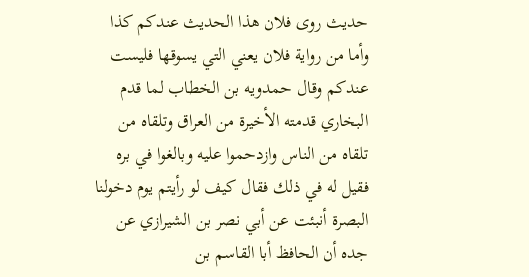حديث روى فلان هذا الحديث عندكم كذا وأما من رواية فلان يعني التي يسوقها فليست عندكم وقال حمدويه بن الخطاب لما قدم البخاري قدمته الأخيرة من العراق وتلقاه من تلقاه من الناس وازدحموا عليه وبالغوا في بره فقيل له في ذلك فقال كيف لو رأيتم يوم دخولنا البصرة أنبئت عن أبي نصر بن الشيرازي عن جده أن الحافظ أبا القاسم بن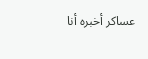عساكر أخبره أنا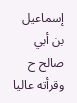إسماعيل بن أبي صالح ح وقرأته عاليا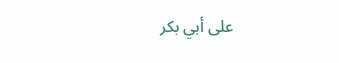على أبي بكر